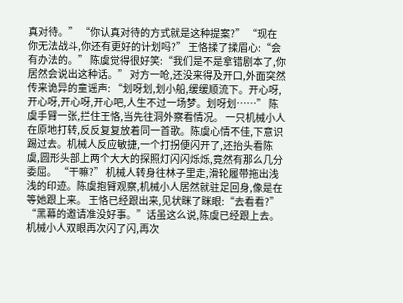真对待。” “你认真对待的方式就是这种提案?” “现在你无法战斗,你还有更好的计划吗?” 王恪揉了揉眉心:“会有办法的。” 陈虞觉得很好笑:“我们是不是拿错剧本了,你居然会说出这种话。” 对方一呛,还没来得及开口,外面突然传来诡异的童谣声: “划呀划,划小船,缓缓顺流下。开心呀,开心呀,开心呀,开心吧,人生不过一场梦。划呀划……” 陈虞手臂一张,拦住王恪,当先往洞外察看情况。 一只机械小人在原地打转,反反复复放着同一首歌。陈虞心情不佳,下意识踢过去。机械人反应敏捷,一个打拐便闪开了,还抬头看陈虞,圆形头部上两个大大的探照灯闪闪烁烁,竟然有那么几分委屈。 “干嘛?” 机械人转身往林子里走,滑轮履带拖出浅浅的印迹。陈虞抱臂观察,机械小人居然就驻足回身,像是在等她跟上来。 王恪已经跟出来,见状眯了眯眼:“去看看?” “黑幕的邀请准没好事。”话虽这么说,陈虞已经跟上去。 机械小人双眼再次闪了闪,再次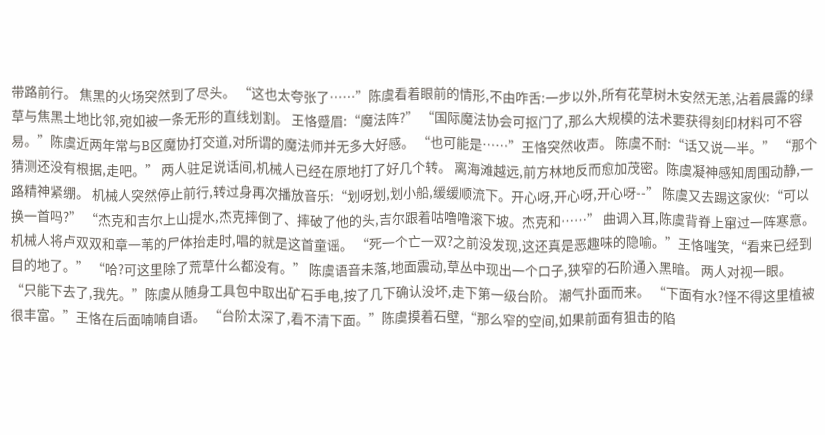带路前行。 焦黑的火场突然到了尽头。 “这也太夸张了……”陈虞看着眼前的情形,不由咋舌:一步以外,所有花草树木安然无恙,沾着晨露的绿草与焦黑土地比邻,宛如被一条无形的直线划割。 王恪蹙眉:“魔法阵?” “国际魔法协会可抠门了,那么大规模的法术要获得刻印材料可不容易。”陈虞近两年常与B区魔协打交道,对所谓的魔法师并无多大好感。 “也可能是……”王恪突然收声。 陈虞不耐:“话又说一半。” “那个猜测还没有根据,走吧。” 两人驻足说话间,机械人已经在原地打了好几个转。 离海滩越远,前方林地反而愈加茂密。陈虞凝神感知周围动静,一路精神紧绷。 机械人突然停止前行,转过身再次播放音乐:“划呀划,划小船,缓缓顺流下。开心呀,开心呀,开心呀--” 陈虞又去踢这家伙:“可以换一首吗?” “杰克和吉尔上山提水,杰克摔倒了、摔破了他的头,吉尔跟着咕噜噜滚下坡。杰克和……” 曲调入耳,陈虞背脊上窜过一阵寒意。机械人将卢双双和章一苇的尸体抬走时,唱的就是这首童谣。 “死一个亡一双?之前没发现,这还真是恶趣味的隐喻。”王恪嗤笑,“看来已经到目的地了。” “哈?可这里除了荒草什么都没有。” 陈虞语音未落,地面震动,草丛中现出一个口子,狭窄的石阶通入黑暗。 两人对视一眼。 “只能下去了,我先。”陈虞从随身工具包中取出矿石手电,按了几下确认没坏,走下第一级台阶。 潮气扑面而来。 “下面有水?怪不得这里植被很丰富。”王恪在后面喃喃自语。 “台阶太深了,看不清下面。”陈虞摸着石壁,“那么窄的空间,如果前面有狙击的陷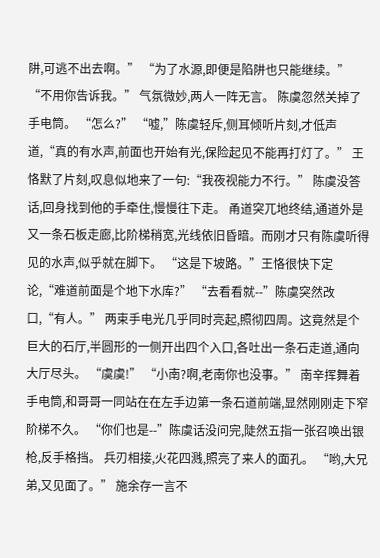阱,可逃不出去啊。” “为了水源,即便是陷阱也只能继续。” “不用你告诉我。” 气氛微妙,两人一阵无言。 陈虞忽然关掉了手电筒。 “怎么?” “嘘,”陈虞轻斥,侧耳倾听片刻,才低声道,“真的有水声,前面也开始有光,保险起见不能再打灯了。” 王恪默了片刻,叹息似地来了一句:“我夜视能力不行。” 陈虞没答话,回身找到他的手牵住,慢慢往下走。 甬道突兀地终结,通道外是又一条石板走廊,比阶梯稍宽,光线依旧昏暗。而刚才只有陈虞听得见的水声,似乎就在脚下。 “这是下坡路。”王恪很快下定论,“难道前面是个地下水库?” “去看看就--”陈虞突然改口,“有人。” 两束手电光几乎同时亮起,照彻四周。这竟然是个巨大的石厅,半圆形的一侧开出四个入口,各吐出一条石走道,通向大厅尽头。 “虞虞!” “小南?啊,老南你也没事。” 南辛挥舞着手电筒,和哥哥一同站在在左手边第一条石道前端,显然刚刚走下窄阶梯不久。 “你们也是--”陈虞话没问完,陡然五指一张召唤出银枪,反手格挡。 兵刃相接,火花四溅,照亮了来人的面孔。 “哟,大兄弟,又见面了。” 施余存一言不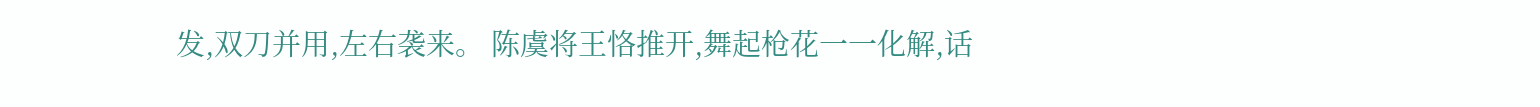发,双刀并用,左右袭来。 陈虞将王恪推开,舞起枪花一一化解,话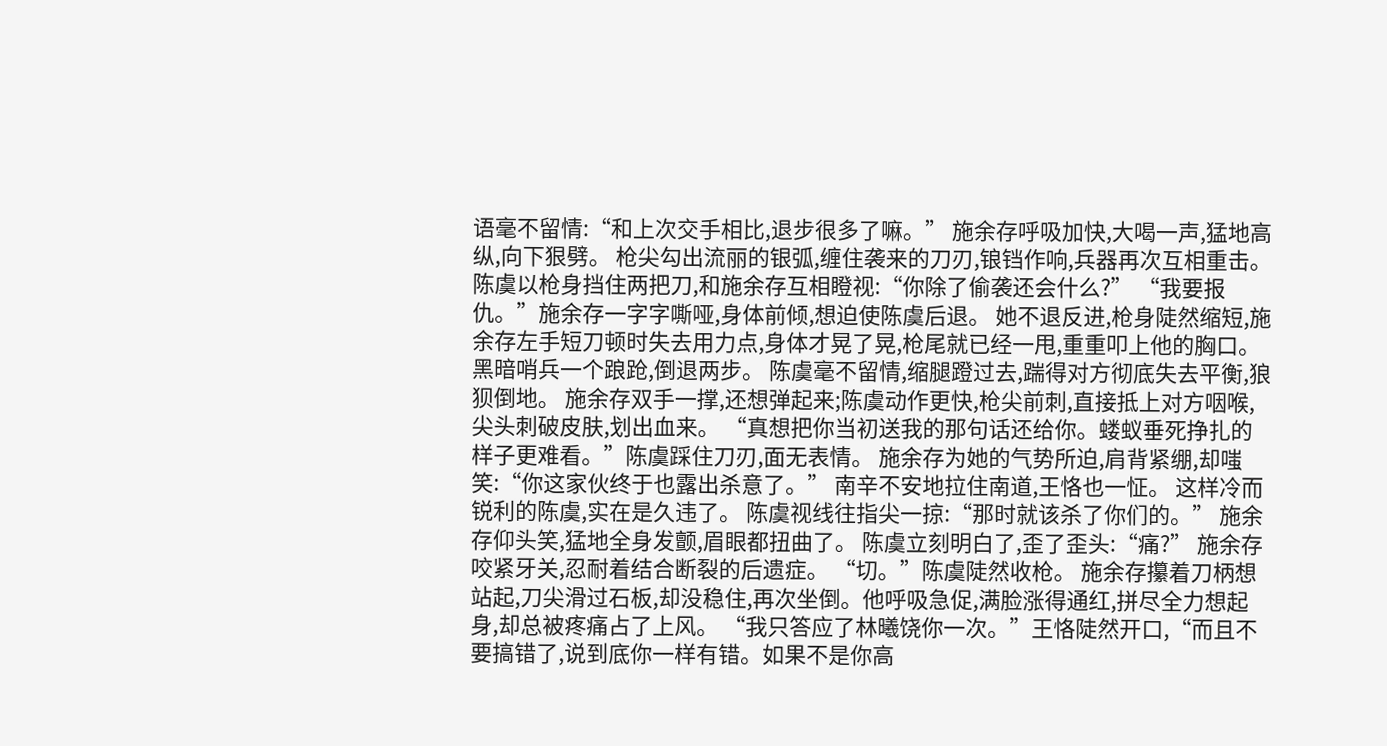语毫不留情:“和上次交手相比,退步很多了嘛。” 施余存呼吸加快,大喝一声,猛地高纵,向下狠劈。 枪尖勾出流丽的银弧,缠住袭来的刀刃,锒铛作响,兵器再次互相重击。陈虞以枪身挡住两把刀,和施余存互相瞪视:“你除了偷袭还会什么?” “我要报仇。”施余存一字字嘶哑,身体前倾,想迫使陈虞后退。 她不退反进,枪身陡然缩短,施余存左手短刀顿时失去用力点,身体才晃了晃,枪尾就已经一甩,重重叩上他的胸口。 黑暗哨兵一个踉跄,倒退两步。 陈虞毫不留情,缩腿蹬过去,踹得对方彻底失去平衡,狼狈倒地。 施余存双手一撑,还想弹起来;陈虞动作更快,枪尖前刺,直接抵上对方咽喉,尖头刺破皮肤,划出血来。 “真想把你当初送我的那句话还给你。蝼蚁垂死挣扎的样子更难看。”陈虞踩住刀刃,面无表情。 施余存为她的气势所迫,肩背紧绷,却嗤笑:“你这家伙终于也露出杀意了。” 南辛不安地拉住南道,王恪也一怔。 这样冷而锐利的陈虞,实在是久违了。 陈虞视线往指尖一掠:“那时就该杀了你们的。” 施余存仰头笑,猛地全身发颤,眉眼都扭曲了。 陈虞立刻明白了,歪了歪头:“痛?” 施余存咬紧牙关,忍耐着结合断裂的后遗症。 “切。”陈虞陡然收枪。 施余存攥着刀柄想站起,刀尖滑过石板,却没稳住,再次坐倒。他呼吸急促,满脸涨得通红,拼尽全力想起身,却总被疼痛占了上风。 “我只答应了林曦饶你一次。”王恪陡然开口,“而且不要搞错了,说到底你一样有错。如果不是你高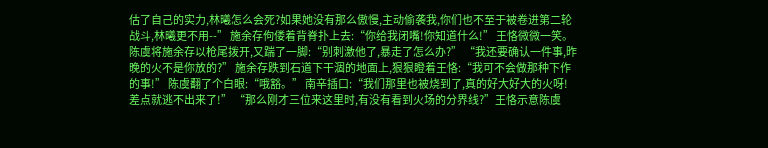估了自己的实力,林曦怎么会死?如果她没有那么傲慢,主动偷袭我,你们也不至于被卷进第二轮战斗,林曦更不用--” 施余存佝偻着背脊扑上去:“你给我闭嘴!你知道什么!” 王恪微微一笑。 陈虞将施余存以枪尾拨开,又踹了一脚:“别刺激他了,暴走了怎么办?” “我还要确认一件事,昨晚的火不是你放的?” 施余存跌到石道下干涸的地面上,狠狠瞪着王恪:“我可不会做那种下作的事!” 陈虞翻了个白眼:“哦豁。” 南辛插口:“我们那里也被烧到了,真的好大好大的火呀!差点就逃不出来了!” “那么刚才三位来这里时,有没有看到火场的分界线?”王恪示意陈虞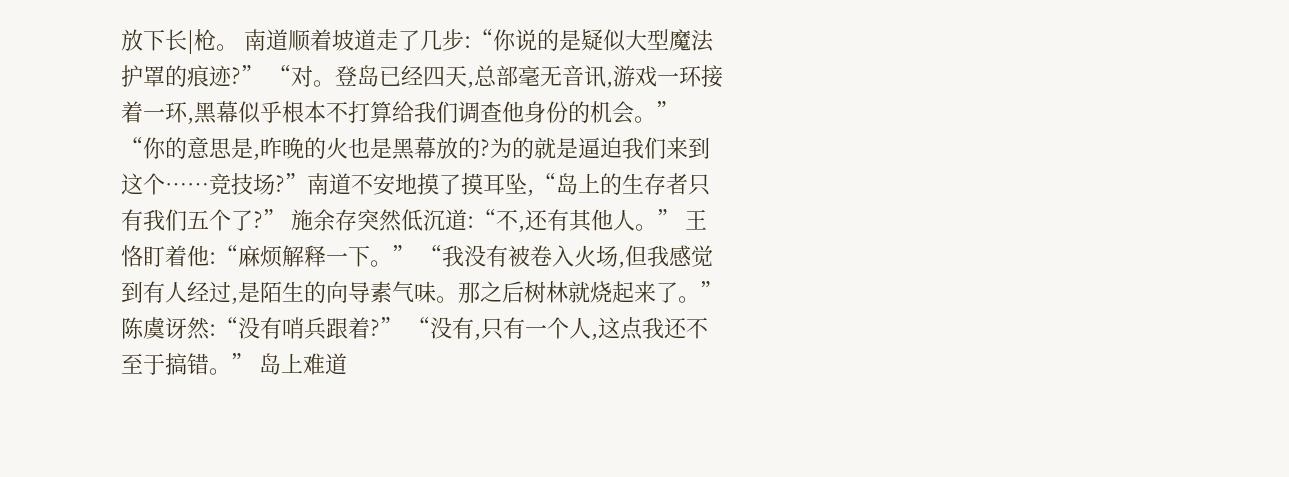放下长|枪。 南道顺着坡道走了几步:“你说的是疑似大型魔法护罩的痕迹?” “对。登岛已经四天,总部毫无音讯,游戏一环接着一环,黑幕似乎根本不打算给我们调查他身份的机会。” “你的意思是,昨晚的火也是黑幕放的?为的就是逼迫我们来到这个……竞技场?”南道不安地摸了摸耳坠,“岛上的生存者只有我们五个了?” 施余存突然低沉道:“不,还有其他人。” 王恪盯着他:“麻烦解释一下。” “我没有被卷入火场,但我感觉到有人经过,是陌生的向导素气味。那之后树林就烧起来了。” 陈虞讶然:“没有哨兵跟着?” “没有,只有一个人,这点我还不至于搞错。” 岛上难道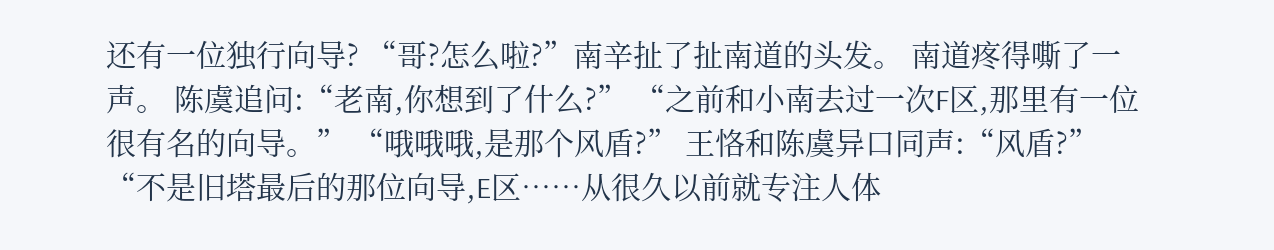还有一位独行向导? “哥?怎么啦?”南辛扯了扯南道的头发。 南道疼得嘶了一声。 陈虞追问:“老南,你想到了什么?” “之前和小南去过一次F区,那里有一位很有名的向导。” “哦哦哦,是那个风盾?” 王恪和陈虞异口同声:“风盾?” “不是旧塔最后的那位向导,E区……从很久以前就专注人体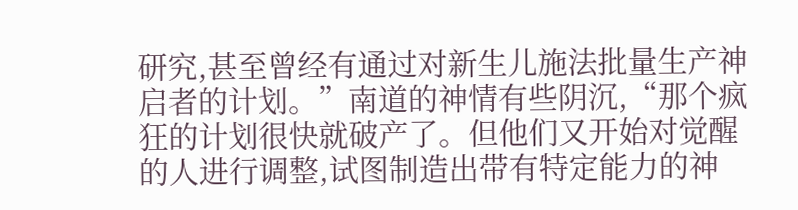研究,甚至曾经有通过对新生儿施法批量生产神启者的计划。”南道的神情有些阴沉,“那个疯狂的计划很快就破产了。但他们又开始对觉醒的人进行调整,试图制造出带有特定能力的神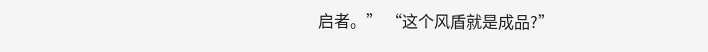启者。” “这个风盾就是成品?”